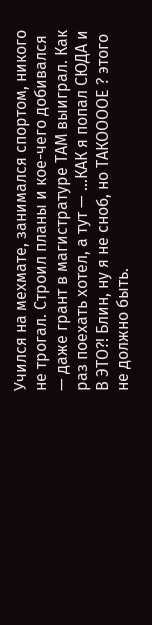Учился на мехмате, занимался спортом, никого не трогал. Строил планы и кое-чего добивался — даже грант в магистратуре ТАМ выиграл. Как раз поехать хотел, а тут — …КАК я попал СЮДА и В ЭТО?! Блин, ну я не сноб, но ТАКООООЕ ? этого не должно быть.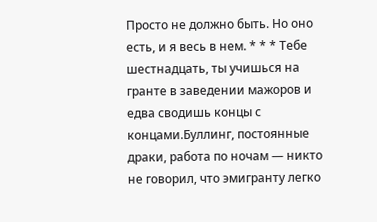Просто не должно быть. Но оно есть, и я весь в нем. * * * Тебе шестнадцать, ты учишься на гранте в заведении мажоров и едва сводишь концы с концами.Буллинг, постоянные драки, работа по ночам — никто не говорил, что эмигранту легко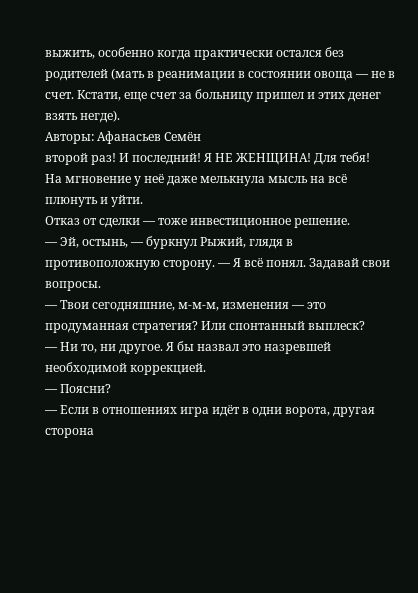выжить, особенно когда практически остался без родителей (мать в реанимации в состоянии овоща — не в счет. Кстати, еще счет за больницу пришел и этих денег взять негде).
Авторы: Афанасьев Семён
второй раз! И последний! Я НЕ ЖЕНЩИНА! Для тебя!
На мгновение у неё даже мелькнула мысль на всё плюнуть и уйти.
Отказ от сделки — тоже инвестиционное решение.
— Эй, остынь, — буркнул Рыжий, глядя в противоположную сторону. — Я всё понял. Задавай свои вопросы.
— Твои сегодняшние, м-м-м, изменения — это продуманная стратегия? Или спонтанный выплеск?
— Ни то, ни другое. Я бы назвал это назревшей необходимой коррекцией.
— Поясни?
— Если в отношениях игра идёт в одни ворота, другая сторона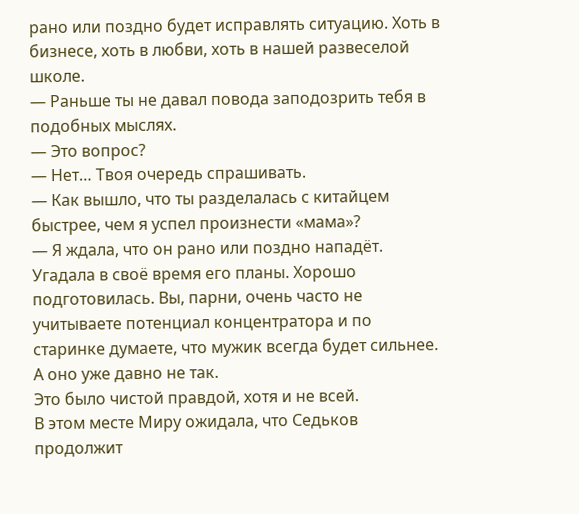рано или поздно будет исправлять ситуацию. Хоть в бизнесе, хоть в любви, хоть в нашей развеселой школе.
— Раньше ты не давал повода заподозрить тебя в подобных мыслях.
— Это вопрос?
— Нет… Твоя очередь спрашивать.
— Как вышло, что ты разделалась с китайцем быстрее, чем я успел произнести «мама»?
— Я ждала, что он рано или поздно нападёт. Угадала в своё время его планы. Хорошо подготовилась. Вы, парни, очень часто не учитываете потенциал концентратора и по старинке думаете, что мужик всегда будет сильнее. А оно уже давно не так.
Это было чистой правдой, хотя и не всей.
В этом месте Миру ожидала, что Седьков продолжит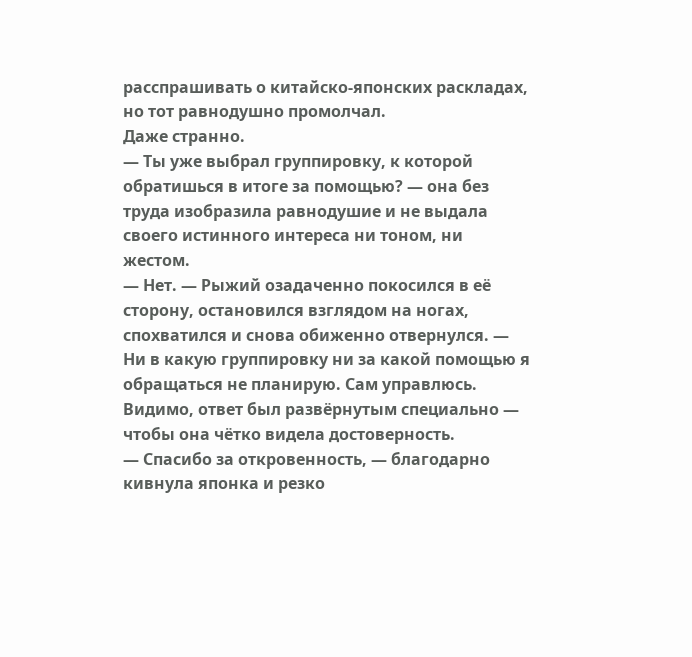расспрашивать о китайско-японских раскладах, но тот равнодушно промолчал.
Даже странно.
— Ты уже выбрал группировку, к которой обратишься в итоге за помощью? — она без труда изобразила равнодушие и не выдала своего истинного интереса ни тоном, ни жестом.
— Нет. — Рыжий озадаченно покосился в её сторону, остановился взглядом на ногах, спохватился и снова обиженно отвернулся. — Ни в какую группировку ни за какой помощью я обращаться не планирую. Сам управлюсь.
Видимо, ответ был развёрнутым специально — чтобы она чётко видела достоверность.
— Спасибо за откровенность, — благодарно кивнула японка и резко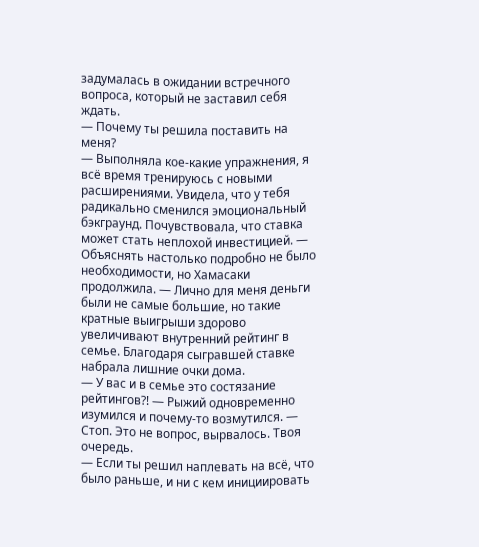задумалась в ожидании встречного вопроса, который не заставил себя ждать.
— Почему ты решила поставить на меня?
— Выполняла кое-какие упражнения, я всё время тренируюсь с новыми расширениями. Увидела, что у тебя радикально сменился эмоциональный бэкграунд. Почувствовала, что ставка может стать неплохой инвестицией. — Объяснять настолько подробно не было необходимости, но Хамасаки продолжила. — Лично для меня деньги были не самые большие, но такие кратные выигрыши здорово увеличивают внутренний рейтинг в семье. Благодаря сыгравшей ставке набрала лишние очки дома.
— У вас и в семье это состязание рейтингов?! — Рыжий одновременно изумился и почему-то возмутился. — Стоп. Это не вопрос, вырвалось. Твоя очередь.
— Если ты решил наплевать на всё, что было раньше, и ни с кем инициировать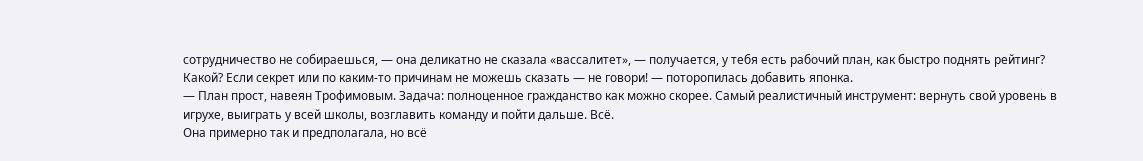сотрудничество не собираешься, — она деликатно не сказала «вассалитет», — получается, у тебя есть рабочий план, как быстро поднять рейтинг? Какой? Если секрет или по каким-то причинам не можешь сказать — не говори! — поторопилась добавить японка.
— План прост, навеян Трофимовым. Задача: полноценное гражданство как можно скорее. Самый реалистичный инструмент: вернуть свой уровень в игрухе, выиграть у всей школы, возглавить команду и пойти дальше. Всё.
Она примерно так и предполагала, но всё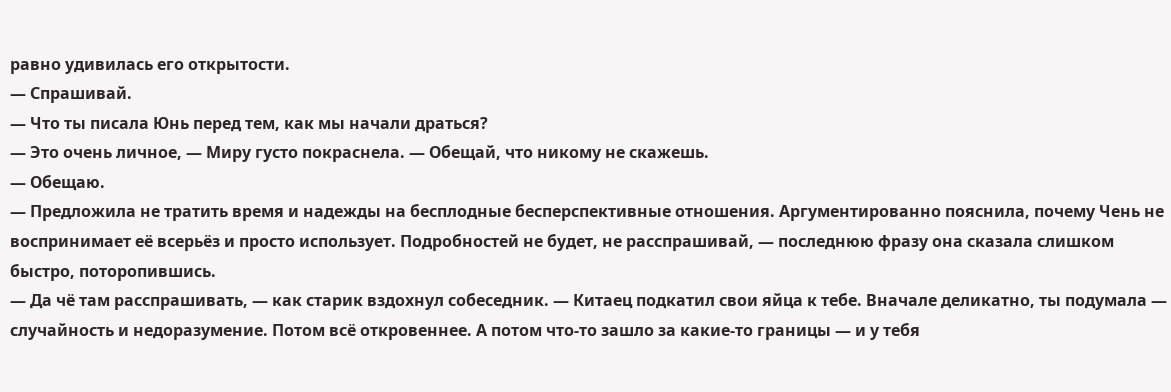равно удивилась его открытости.
— Спрашивай.
— Что ты писала Юнь перед тем, как мы начали драться?
— Это очень личное, — Миру густо покраснела. — Обещай, что никому не скажешь.
— Обещаю.
— Предложила не тратить время и надежды на бесплодные бесперспективные отношения. Аргументированно пояснила, почему Чень не воспринимает её всерьёз и просто использует. Подробностей не будет, не расспрашивай, — последнюю фразу она сказала слишком быстро, поторопившись.
— Да чё там расспрашивать, — как старик вздохнул собеседник. — Китаец подкатил свои яйца к тебе. Вначале деликатно, ты подумала — случайность и недоразумение. Потом всё откровеннее. А потом что-то зашло за какие-то границы — и у тебя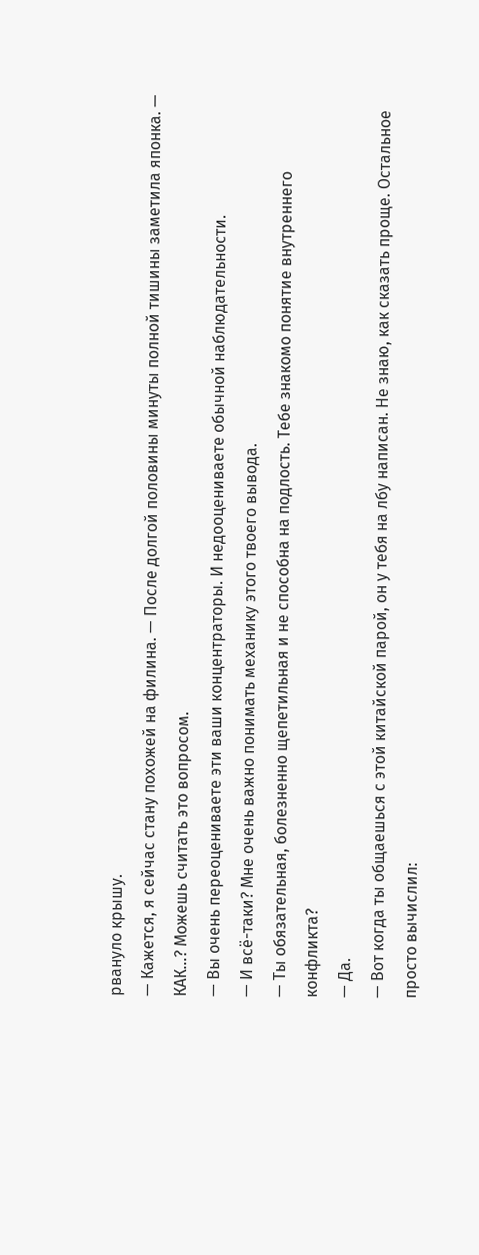рвануло крышу.
— Кажется, я сейчас стану похожей на филина. — После долгой половины минуты полной тишины заметила японка. — КАК…? Можешь считать это вопросом.
— Вы очень переоцениваете эти ваши концентраторы. И недооцениваете обычной наблюдательности.
— И всё-таки? Мне очень важно понимать механику этого твоего вывода.
— Ты обязательная, болезненно щепетильная и не способна на подлость. Тебе знакомо понятие внутреннего конфликта?
— Да.
— Вот когда ты общаешься с этой китайской парой, он у тебя на лбу написан. Не знаю, как сказать проще. Остальное просто вычислил: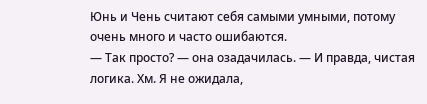Юнь и Чень считают себя самыми умными, потому очень много и часто ошибаются.
— Так просто? — она озадачилась. — И правда, чистая логика. Хм. Я не ожидала,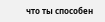что ты способен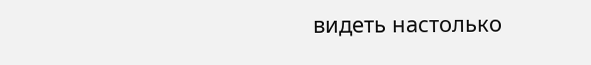видеть настолько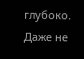глубоко. Даже не